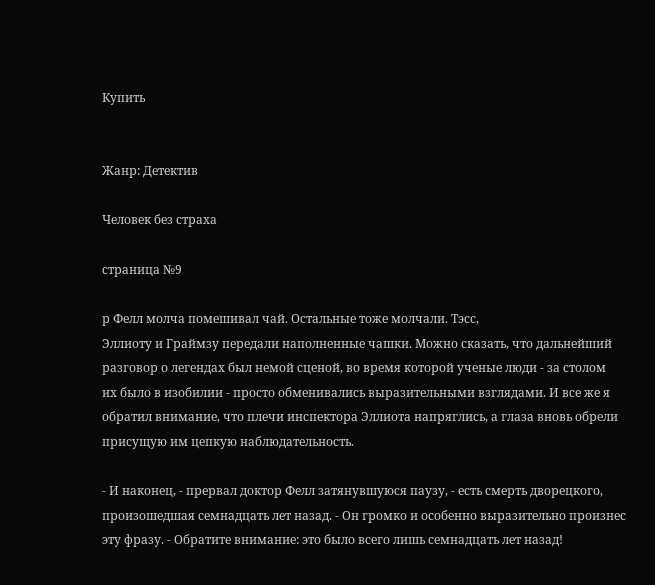Купить


Жанр: Детектив

Человек без страха

страница №9

р Фелл молча помешивал чай. Остальные тоже молчали. Тэсс,
Эллиоту и Граймзу передали наполненные чашки. Можно сказать, что дальнейший
разговор о легендах был немой сценой, во время которой ученые люди - за столом
их было в изобилии - просто обменивались выразительными взглядами. И все же я
обратил внимание, что плечи инспектора Эллиота напряглись, а глаза вновь обрели
присущую им цепкую наблюдательность.

- И наконец, - прервал доктор Фелл затянувшуюся паузу, - есть смерть дворецкого,
произошедшая семнадцать лет назад. - Он громко и особенно выразительно произнес
эту фразу. - Обратите внимание: это было всего лишь семнадцать лет назад!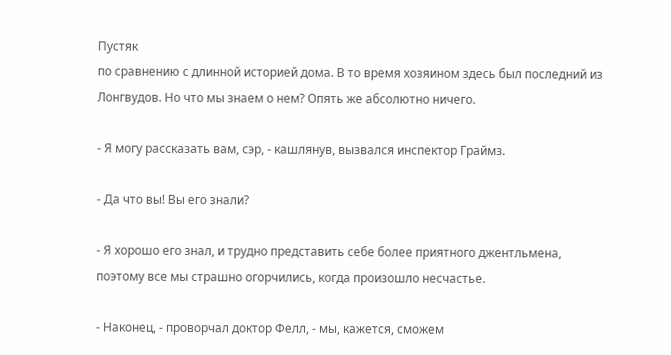Пустяк
по сравнению с длинной историей дома. В то время хозяином здесь был последний из
Лонгвудов. Но что мы знаем о нем? Опять же абсолютно ничего.

- Я могу рассказать вам, сэр, - кашлянув, вызвался инспектор Граймз.

- Да что вы! Вы его знали?

- Я хорошо его знал, и трудно представить себе более приятного джентльмена,
поэтому все мы страшно огорчились, когда произошло несчастье.

- Наконец, - проворчал доктор Фелл, - мы, кажется, сможем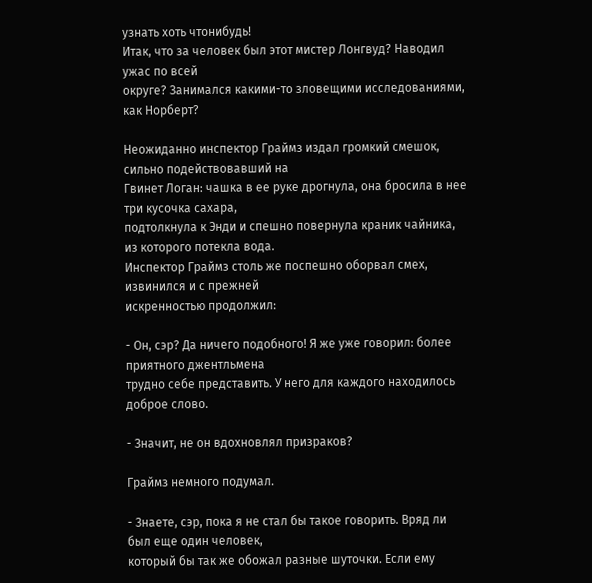узнать хоть чтонибудь!
Итак, что за человек был этот мистер Лонгвуд? Наводил ужас по всей
округе? Занимался какими-то зловещими исследованиями, как Норберт?

Неожиданно инспектор Граймз издал громкий смешок, сильно подействовавший на
Гвинет Логан: чашка в ее руке дрогнула, она бросила в нее три кусочка сахара,
подтолкнула к Энди и спешно повернула краник чайника, из которого потекла вода.
Инспектор Граймз столь же поспешно оборвал смех, извинился и с прежней
искренностью продолжил:

- Он, сэр? Да ничего подобного! Я же уже говорил: более приятного джентльмена
трудно себе представить. У него для каждого находилось доброе слово.

- Значит, не он вдохновлял призраков?

Граймз немного подумал.

- Знаете, сэр, пока я не стал бы такое говорить. Вряд ли был еще один человек,
который бы так же обожал разные шуточки. Если ему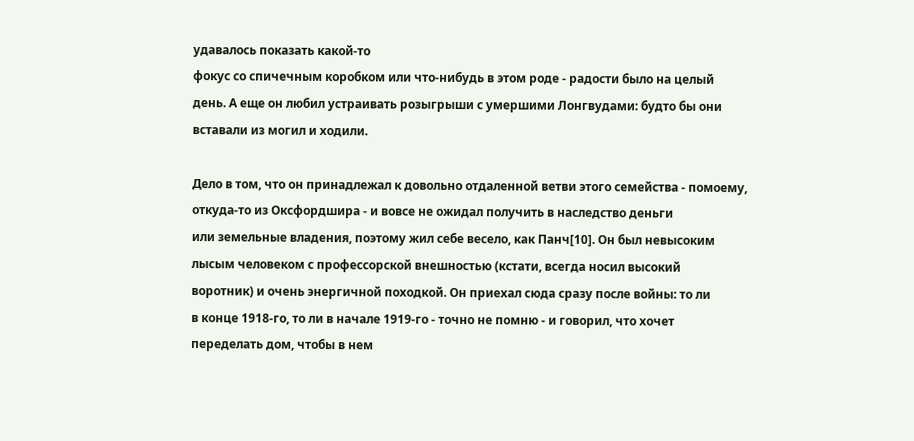удавалось показать какой-то
фокус со спичечным коробком или что-нибудь в этом роде - радости было на целый
день. А еще он любил устраивать розыгрыши с умершими Лонгвудами: будто бы они
вставали из могил и ходили.

Дело в том, что он принадлежал к довольно отдаленной ветви этого семейства - помоему,
откуда-то из Оксфордшира - и вовсе не ожидал получить в наследство деньги
или земельные владения, поэтому жил себе весело, как Панч[10]. Он был невысоким
лысым человеком с профессорской внешностью (кстати, всегда носил высокий
воротник) и очень энергичной походкой. Он приехал сюда сразу после войны: то ли
в конце 1918-го, то ли в начале 1919-го - точно не помню - и говорил, что хочет
переделать дом, чтобы в нем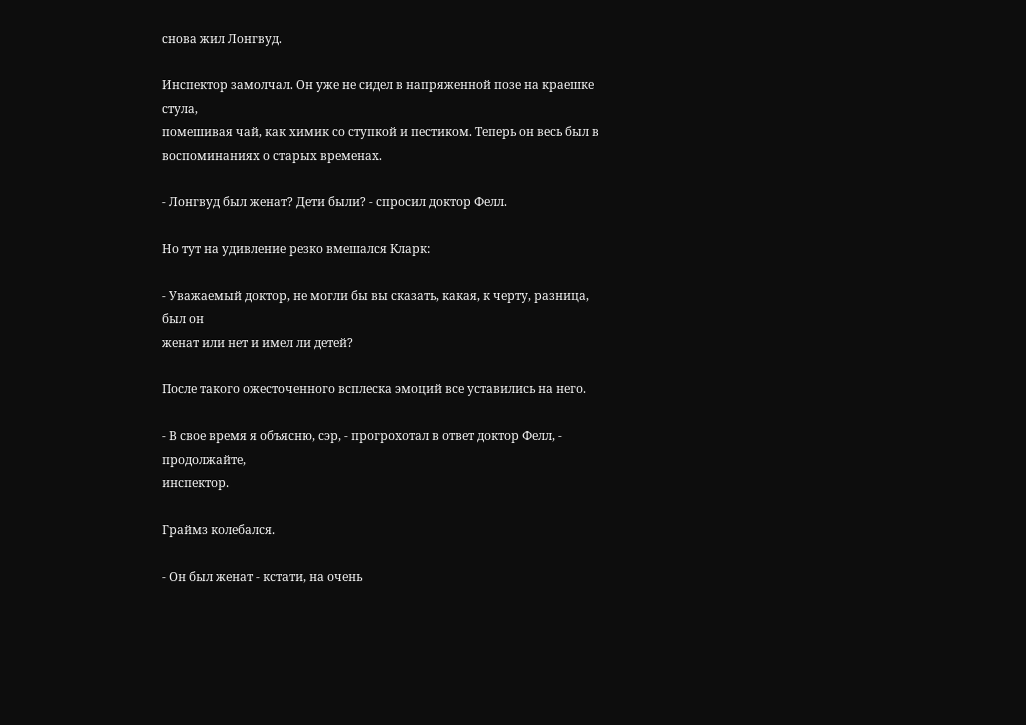снова жил Лонгвуд.

Инспектор замолчал. Он уже не сидел в напряженной позе на краешке стула,
помешивая чай, как химик со ступкой и пестиком. Теперь он весь был в
воспоминаниях о старых временах.

- Лонгвуд был женат? Дети были? - спросил доктор Фелл.

Но тут на удивление резко вмешался Кларк:

- Уважаемый доктор, не могли бы вы сказать, какая, к черту, разница, был он
женат или нет и имел ли детей?

После такого ожесточенного всплеска эмоций все уставились на него.

- В свое время я объясню, сэр, - прогрохотал в ответ доктор Фелл, - продолжайте,
инспектор.

Граймз колебался.

- Он был женат - кстати, на очень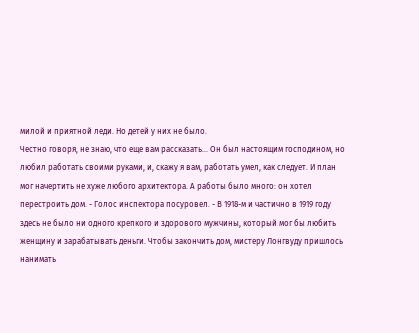милой и приятной леди. Но детей у них не было.
Честно говоря, не знаю, что еще вам рассказать... Он был настоящим господином, но
любил работать своими руками, и, скажу я вам, работать умел, как следует. И план
мог начертить не хуже любого архитектора. А работы было много: он хотел
перестроить дом. - Голос инспектора посуровел. - В 1918-м и частично в 1919 году
здесь не было ни одного крепкого и здорового мужчины, который мог бы любить
женщину и зарабатывать деньги. Чтобы закончить дом, мистеру Лонгвуду пришлось
нанимать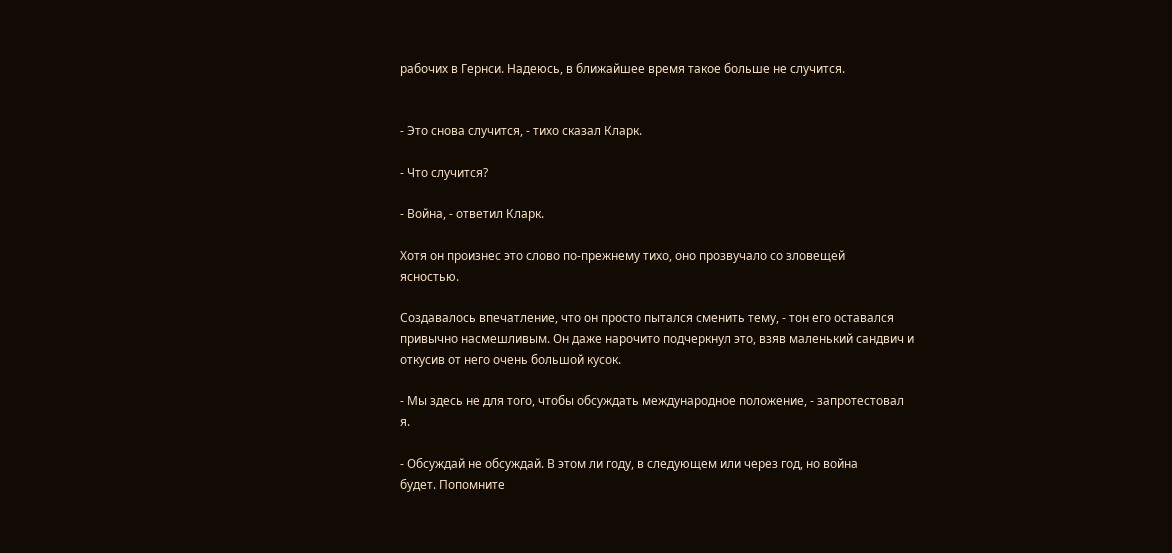рабочих в Гернси. Надеюсь, в ближайшее время такое больше не случится.


- Это снова случится, - тихо сказал Кларк.

- Что случится?

- Война, - ответил Кларк.

Хотя он произнес это слово по-прежнему тихо, оно прозвучало со зловещей
ясностью.

Создавалось впечатление, что он просто пытался сменить тему, - тон его оставался
привычно насмешливым. Он даже нарочито подчеркнул это, взяв маленький сандвич и
откусив от него очень большой кусок.

- Мы здесь не для того, чтобы обсуждать международное положение, - запротестовал
я.

- Обсуждай не обсуждай. В этом ли году, в следующем или через год, но война
будет. Попомните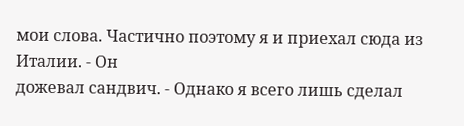мои слова. Частично поэтому я и приехал сюда из Италии. - Он
дожевал сандвич. - Однако я всего лишь сделал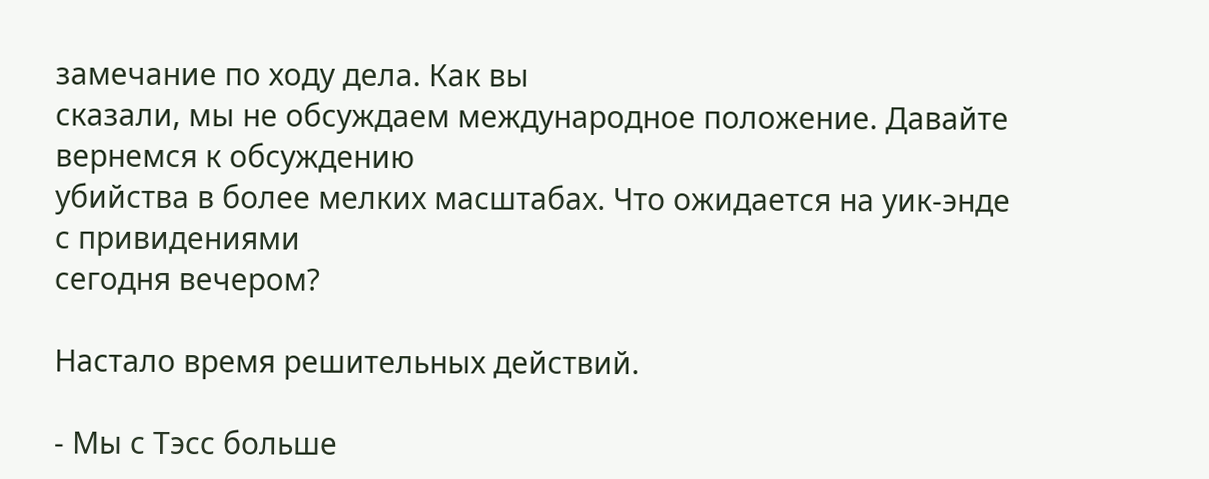замечание по ходу дела. Как вы
сказали, мы не обсуждаем международное положение. Давайте вернемся к обсуждению
убийства в более мелких масштабах. Что ожидается на уик-энде с привидениями
сегодня вечером?

Настало время решительных действий.

- Мы с Тэсс больше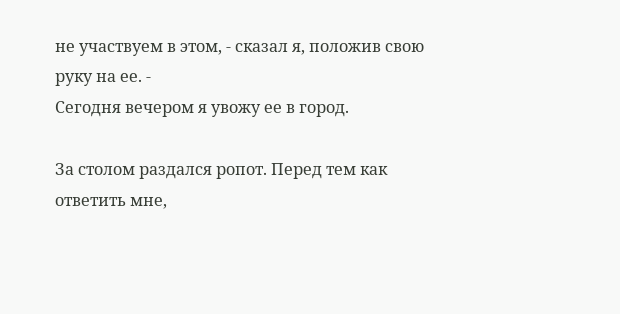не участвуем в этом, - сказал я, положив свою руку на ее. -
Сегодня вечером я увожу ее в город.

За столом раздался ропот. Перед тем как ответить мне,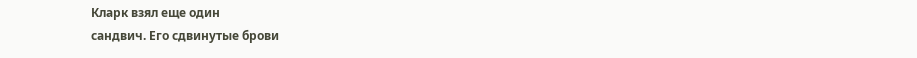Кларк взял еще один
сандвич. Его сдвинутые брови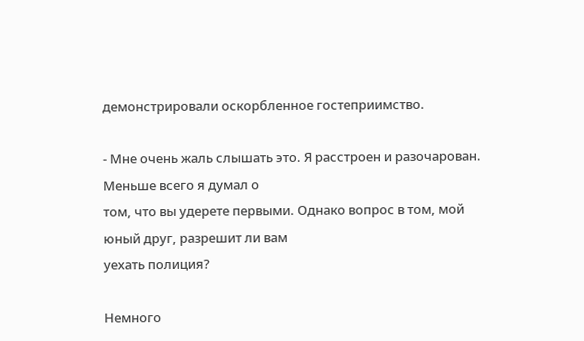демонстрировали оскорбленное гостеприимство.

- Мне очень жаль слышать это. Я расстроен и разочарован. Меньше всего я думал о
том, что вы удерете первыми. Однако вопрос в том, мой юный друг, разрешит ли вам
уехать полиция?

Немного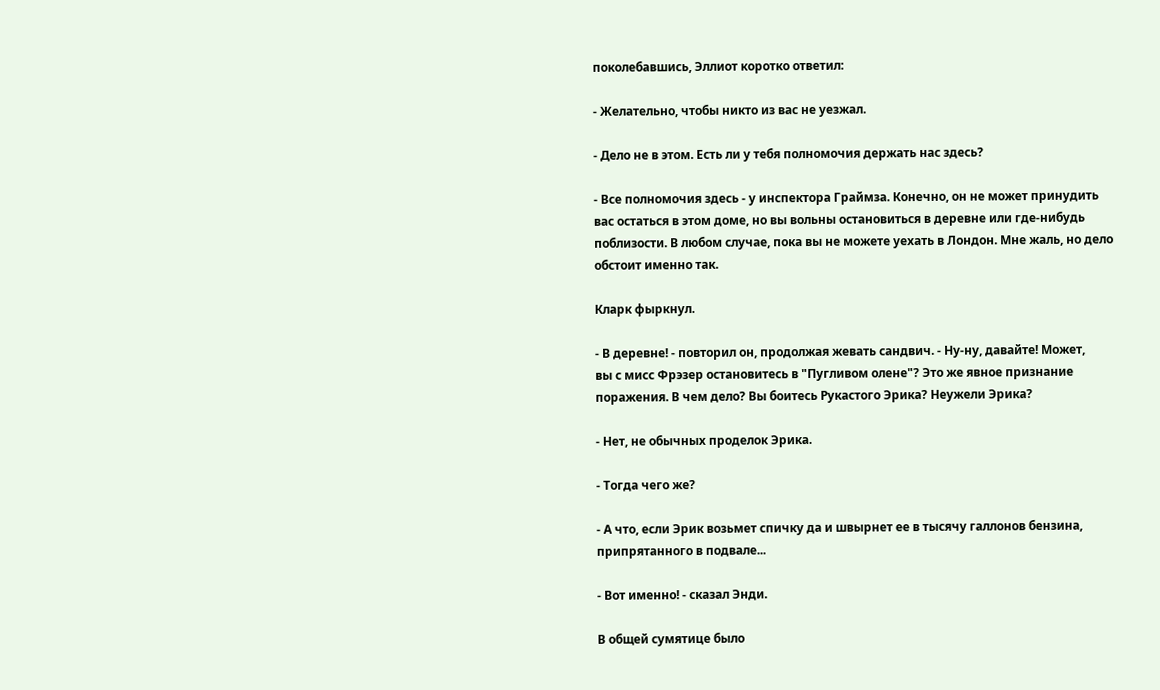поколебавшись, Эллиот коротко ответил:

- Желательно, чтобы никто из вас не уезжал.

- Дело не в этом. Есть ли у тебя полномочия держать нас здесь?

- Все полномочия здесь - у инспектора Граймза. Конечно, он не может принудить
вас остаться в этом доме, но вы вольны остановиться в деревне или где-нибудь
поблизости. В любом случае, пока вы не можете уехать в Лондон. Мне жаль, но дело
обстоит именно так.

Кларк фыркнул.

- В деревне! - повторил он, продолжая жевать сандвич. - Ну-ну, давайте! Может,
вы с мисс Фрэзер остановитесь в "Пугливом олене"? Это же явное признание
поражения. В чем дело? Вы боитесь Рукастого Эрика? Неужели Эрика?

- Нет, не обычных проделок Эрика.

- Тогда чего же?

- А что, если Эрик возьмет спичку да и швырнет ее в тысячу галлонов бензина,
припрятанного в подвале...

- Вот именно! - сказал Энди.

В общей сумятице было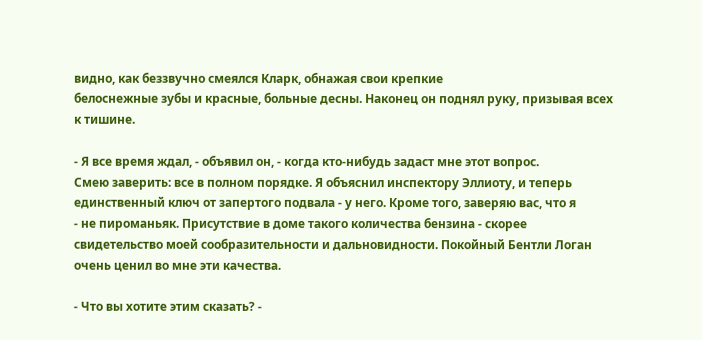видно, как беззвучно смеялся Кларк, обнажая свои крепкие
белоснежные зубы и красные, больные десны. Наконец он поднял руку, призывая всех
к тишине.

- Я все время ждал, - объявил он, - когда кто-нибудь задаст мне этот вопрос.
Смею заверить: все в полном порядке. Я объяснил инспектору Эллиоту, и теперь
единственный ключ от запертого подвала - у него. Кроме того, заверяю вас, что я
- не пироманьяк. Присутствие в доме такого количества бензина - скорее
свидетельство моей сообразительности и дальновидности. Покойный Бентли Логан
очень ценил во мне эти качества.

- Что вы хотите этим сказать? -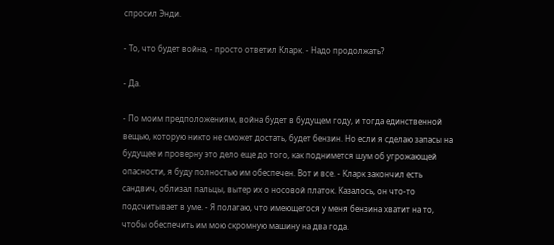спросил Энди.

- То, что будет война, - просто ответил Кларк. - Надо продолжать?

- Да.

- По моим предположениям, война будет в будущем году, и тогда единственной
вещью, которую никто не сможет достать, будет бензин. Но если я сделаю запасы на
будущее и проверну это дело еще до того, как поднимется шум об угрожающей
опасности, я буду полностью им обеспечен. Вот и все. - Кларк закончил есть
сандвич, облизал пальцы, вытер их о носовой платок. Казалось, он что-то
подсчитывает в уме. - Я полагаю, что имеющегося у меня бензина хватит на то,
чтобы обеспечить им мою скромную машину на два года.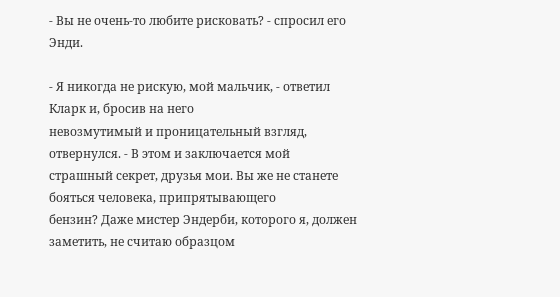- Вы не очень-то любите рисковать? - спросил его Энди.

- Я никогда не рискую, мой мальчик, - ответил Кларк и, бросив на него
невозмутимый и проницательный взгляд, отвернулся. - В этом и заключается мой
страшный секрет, друзья мои. Вы же не станете бояться человека, припрятывающего
бензин? Даже мистер Эндерби, которого я, должен заметить, не считаю образцом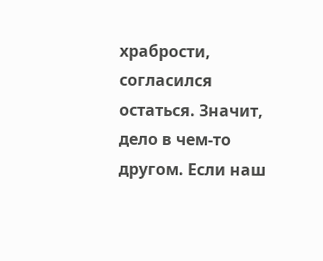храбрости, согласился остаться. Значит, дело в чем-то другом. Если наш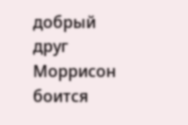добрый
друг Моррисон боится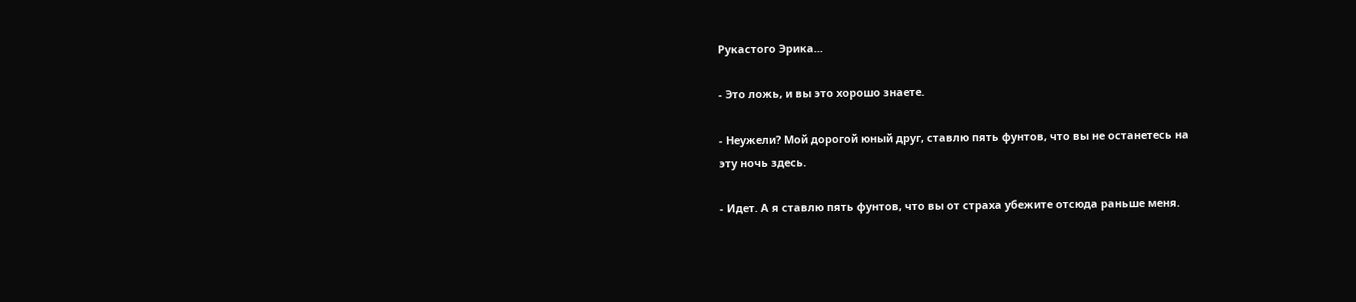Рукастого Эрика...

- Это ложь, и вы это хорошо знаете.

- Неужели? Мой дорогой юный друг, ставлю пять фунтов, что вы не останетесь на
эту ночь здесь.

- Идет. А я ставлю пять фунтов, что вы от страха убежите отсюда раньше меня.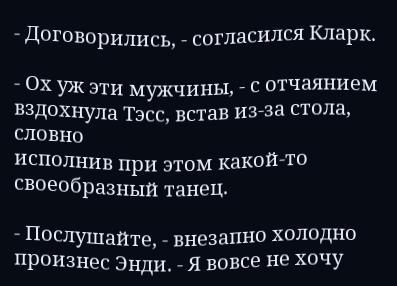- Договорились, - согласился Кларк.

- Ох уж эти мужчины, - с отчаянием вздохнула Тэсс, встав из-за стола, словно
исполнив при этом какой-то своеобразный танец.

- Послушайте, - внезапно холодно произнес Энди. - Я вовсе не хочу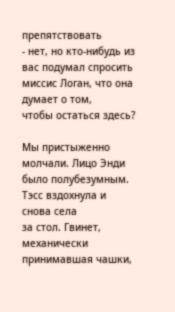препятствовать
- нет, но кто-нибудь из вас подумал спросить миссис Логан, что она думает о том,
чтобы остаться здесь?

Мы пристыженно молчали. Лицо Энди было полубезумным. Тэсс вздохнула и снова села
за стол. Гвинет, механически принимавшая чашки,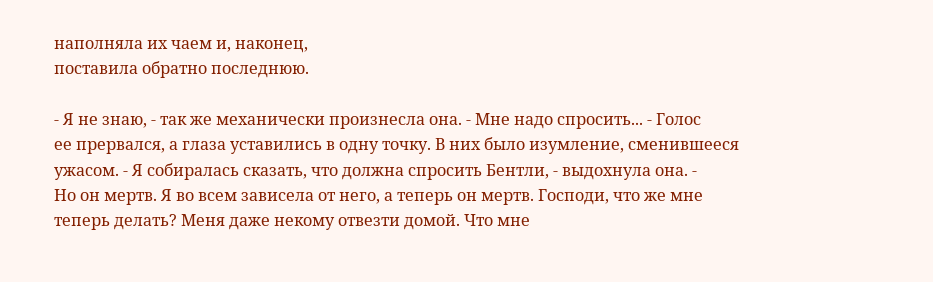наполняла их чаем и, наконец,
поставила обратно последнюю.

- Я не знаю, - так же механически произнесла она. - Мне надо спросить... - Голос
ее прервался, а глаза уставились в одну точку. В них было изумление, сменившееся
ужасом. - Я собиралась сказать, что должна спросить Бентли, - выдохнула она. -
Но он мертв. Я во всем зависела от него, а теперь он мертв. Господи, что же мне
теперь делать? Меня даже некому отвезти домой. Что мне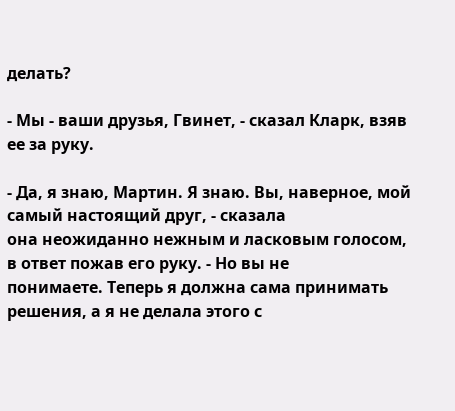делать?

- Мы - ваши друзья, Гвинет, - сказал Кларк, взяв ее за руку.

- Да, я знаю, Мартин. Я знаю. Вы, наверное, мой самый настоящий друг, - сказала
она неожиданно нежным и ласковым голосом, в ответ пожав его руку. - Но вы не
понимаете. Теперь я должна сама принимать решения, а я не делала этого с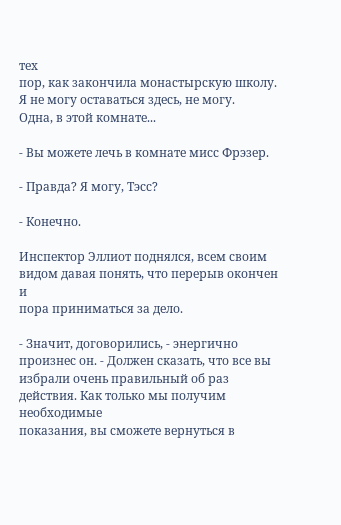тех
пор, как закончила монастырскую школу. Я не могу оставаться здесь, не могу.
Одна, в этой комнате...

- Вы можете лечь в комнате мисс Фрэзер.

- Правда? Я могу, Тэсс?

- Конечно.

Инспектор Эллиот поднялся, всем своим видом давая понять, что перерыв окончен и
пора приниматься за дело.

- Значит, договорились, - энергично произнес он. - Должен сказать, что все вы
избрали очень правильный об раз действия. Как только мы получим необходимые
показания, вы сможете вернуться в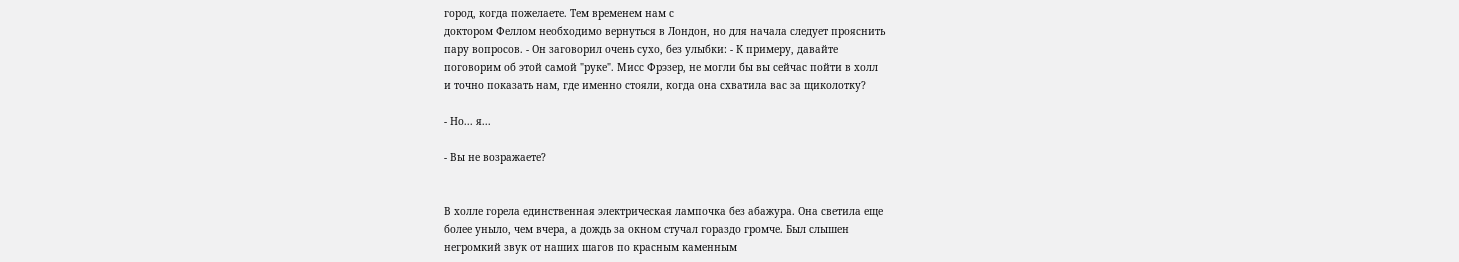город, когда пожелаете. Тем временем нам с
доктором Феллом необходимо вернуться в Лондон, но для начала следует прояснить
пару вопросов. - Он заговорил очень сухо, без улыбки: - К примеру, давайте
поговорим об этой самой "руке". Мисс Фрэзер, не могли бы вы сейчас пойти в холл
и точно показать нам, где именно стояли, когда она схватила вас за щиколотку?

- Но... я...

- Вы не возражаете?


В холле горела единственная электрическая лампочка без абажура. Она светила еще
более уныло, чем вчера, а дождь за окном стучал гораздо громче. Был слышен
негромкий звук от наших шагов по красным каменным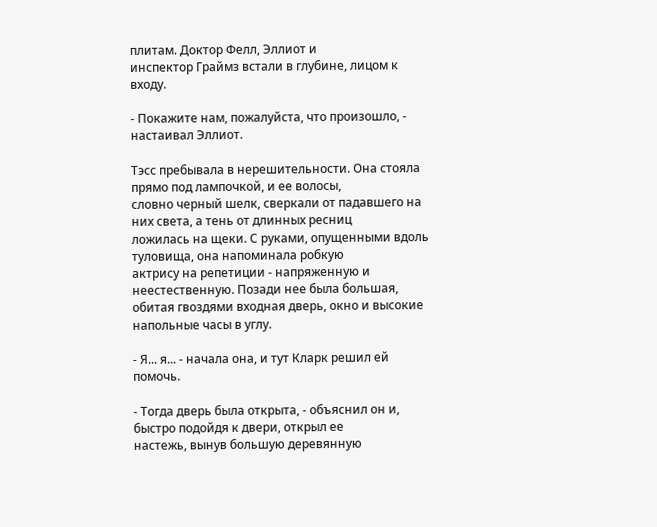плитам. Доктор Фелл, Эллиот и
инспектор Граймз встали в глубине, лицом к входу.

- Покажите нам, пожалуйста, что произошло, - настаивал Эллиот.

Тэсс пребывала в нерешительности. Она стояла прямо под лампочкой, и ее волосы,
словно черный шелк, сверкали от падавшего на них света, а тень от длинных ресниц
ложилась на щеки. С руками, опущенными вдоль туловища, она напоминала робкую
актрису на репетиции - напряженную и неестественную. Позади нее была большая,
обитая гвоздями входная дверь, окно и высокие напольные часы в углу.

- Я... я... - начала она, и тут Кларк решил ей помочь.

- Тогда дверь была открыта, - объяснил он и, быстро подойдя к двери, открыл ее
настежь, вынув большую деревянную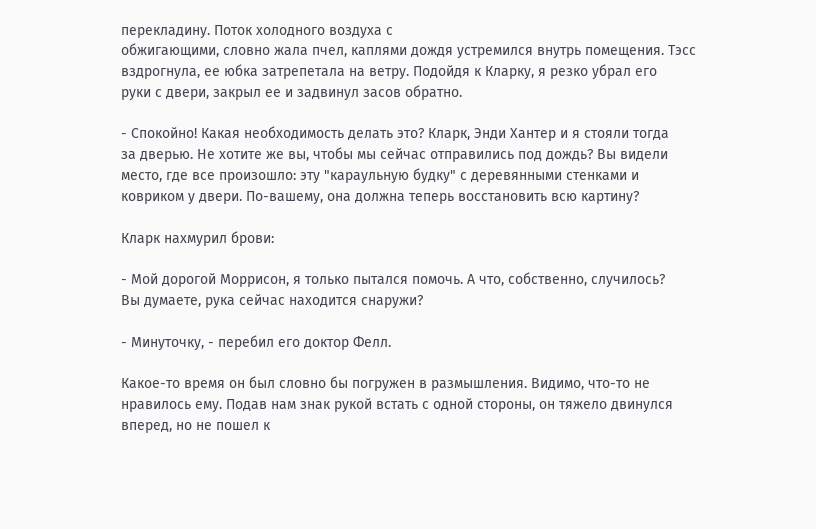перекладину. Поток холодного воздуха с
обжигающими, словно жала пчел, каплями дождя устремился внутрь помещения. Тэсс
вздрогнула, ее юбка затрепетала на ветру. Подойдя к Кларку, я резко убрал его
руки с двери, закрыл ее и задвинул засов обратно.

- Спокойно! Какая необходимость делать это? Кларк, Энди Хантер и я стояли тогда
за дверью. Не хотите же вы, чтобы мы сейчас отправились под дождь? Вы видели
место, где все произошло: эту "караульную будку" с деревянными стенками и
ковриком у двери. По-вашему, она должна теперь восстановить всю картину?

Кларк нахмурил брови:

- Мой дорогой Моррисон, я только пытался помочь. А что, собственно, случилось?
Вы думаете, рука сейчас находится снаружи?

- Минуточку, - перебил его доктор Фелл.

Какое-то время он был словно бы погружен в размышления. Видимо, что-то не
нравилось ему. Подав нам знак рукой встать с одной стороны, он тяжело двинулся
вперед, но не пошел к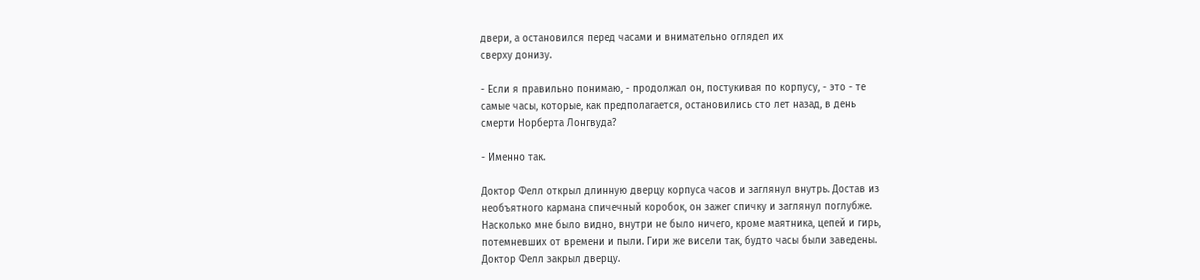двери, а остановился перед часами и внимательно оглядел их
сверху донизу.

- Если я правильно понимаю, - продолжал он, постукивая по корпусу, - это - те
самые часы, которые, как предполагается, остановились сто лет назад, в день
смерти Норберта Лонгвуда?

- Именно так.

Доктор Фелл открыл длинную дверцу корпуса часов и заглянул внутрь. Достав из
необъятного кармана спичечный коробок, он зажег спичку и заглянул поглубже.
Насколько мне было видно, внутри не было ничего, кроме маятника, цепей и гирь,
потемневших от времени и пыли. Гири же висели так, будто часы были заведены.
Доктор Фелл закрыл дверцу.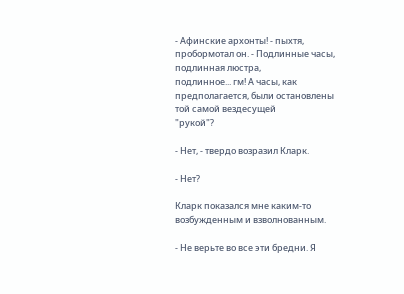- Афинские архонты! - пыхтя, пробормотал он. - Подлинные часы, подлинная люстра,
подлинное... гм! А часы, как предполагается, были остановлены той самой вездесущей
"рукой"?

- Нет, - твердо возразил Кларк.

- Нет?

Кларк показался мне каким-то возбужденным и взволнованным.

- Не верьте во все эти бредни. Я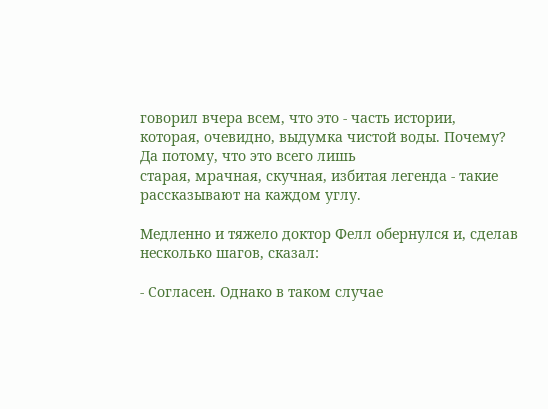говорил вчера всем, что это - часть истории,
которая, очевидно, выдумка чистой воды. Почему? Да потому, что это всего лишь
старая, мрачная, скучная, избитая легенда - такие рассказывают на каждом углу.

Медленно и тяжело доктор Фелл обернулся и, сделав несколько шагов, сказал:

- Согласен. Однако в таком случае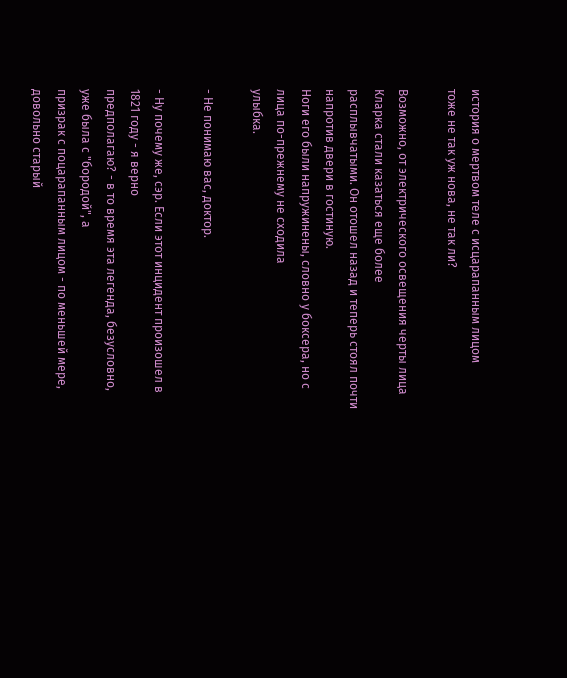история о мертвом теле с исцарапанным лицом
тоже не так уж нова, не так ли?

Возможно, от электрического освещения черты лица Кларка стали казаться еще более
расплывчатыми. Он отошел назад и теперь стоял почти напротив двери в гостиную.
Ноги его были напружинены, словно у боксера, но с лица по-прежнему не сходила
улыбка.

- Не понимаю вас, доктор.

- Ну почему же, сэр. Если этот инцидент произошел в 1821 году - я верно
предполагаю? - в то время эта легенда, безусловно, уже была с "бородой", а
призрак с поцарапанным лицом - по меньшей мере, довольно старый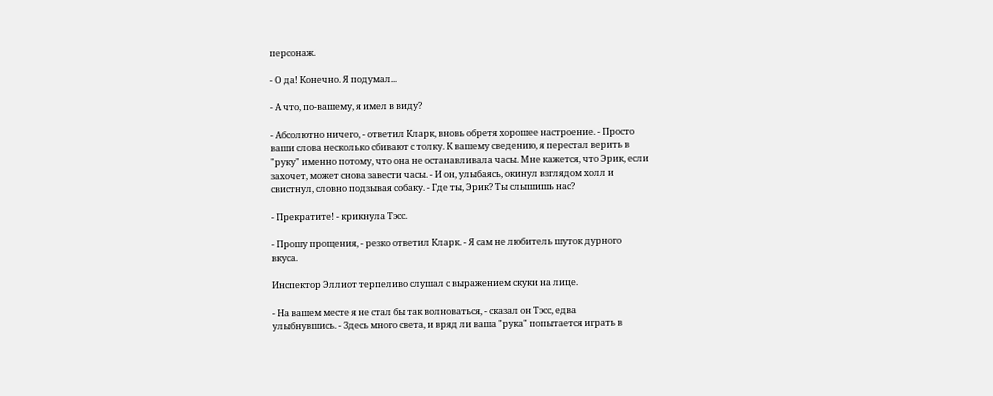персонаж.

- О да! Конечно. Я подумал...

- А что, по-вашему, я имел в виду?

- Абсолютно ничего, - ответил Кларк, вновь обретя хорошее настроение. - Просто
ваши слова несколько сбивают с толку. К вашему сведению, я перестал верить в
"руку" именно потому, что она не останавливала часы. Мне кажется, что Эрик, если
захочет, может снова завести часы. - И он, улыбаясь, окинул взглядом холл и
свистнул, словно подзывая собаку. - Где ты, Эрик? Ты слышишь нас?

- Прекратите! - крикнула Тэсс.

- Прошу прощения, - резко ответил Кларк. - Я сам не любитель шуток дурного
вкуса.

Инспектор Эллиот терпеливо слушал с выражением скуки на лице.

- На вашем месте я не стал бы так волноваться, - сказал он Тэсс, едва
улыбнувшись. - Здесь много света, и вряд ли ваша "рука" попытается играть в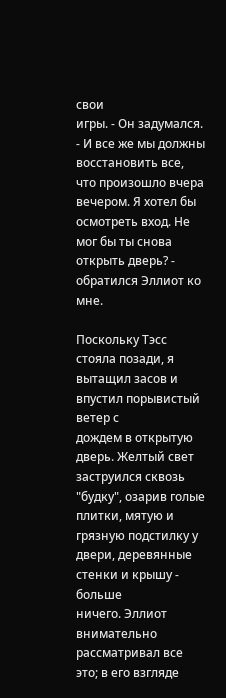свои
игры. - Он задумался. - И все же мы должны восстановить все, что произошло вчера
вечером. Я хотел бы осмотреть вход. Не мог бы ты снова открыть дверь? -
обратился Эллиот ко мне.

Поскольку Тэсс стояла позади, я вытащил засов и впустил порывистый ветер с
дождем в открытую дверь. Желтый свет заструился сквозь "будку", озарив голые
плитки, мятую и грязную подстилку у двери, деревянные стенки и крышу - больше
ничего. Эллиот внимательно рассматривал все это; в его взгляде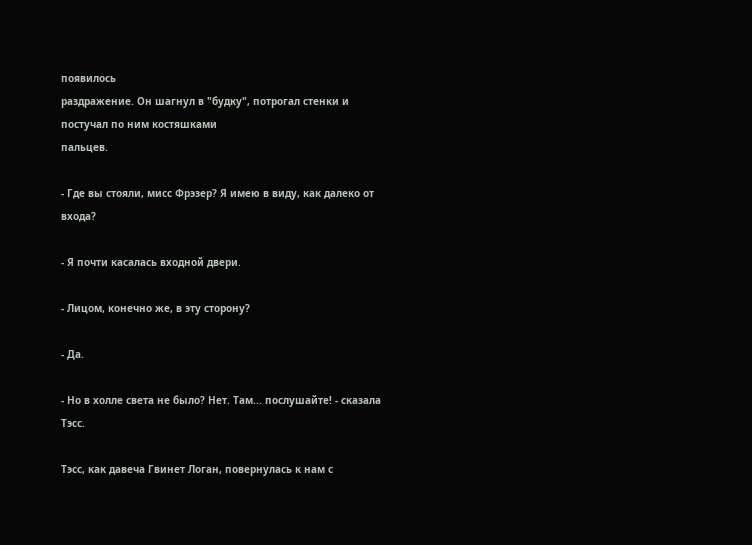появилось
раздражение. Он шагнул в "будку", потрогал стенки и постучал по ним костяшками
пальцев.

- Где вы стояли, мисс Фрэзер? Я имею в виду, как далеко от входа?

- Я почти касалась входной двери.

- Лицом, конечно же, в эту сторону?

- Да.

- Но в холле света не было? Нет. Там... послушайте! - сказала Тэсс.

Тэсс, как давеча Гвинет Логан, повернулась к нам с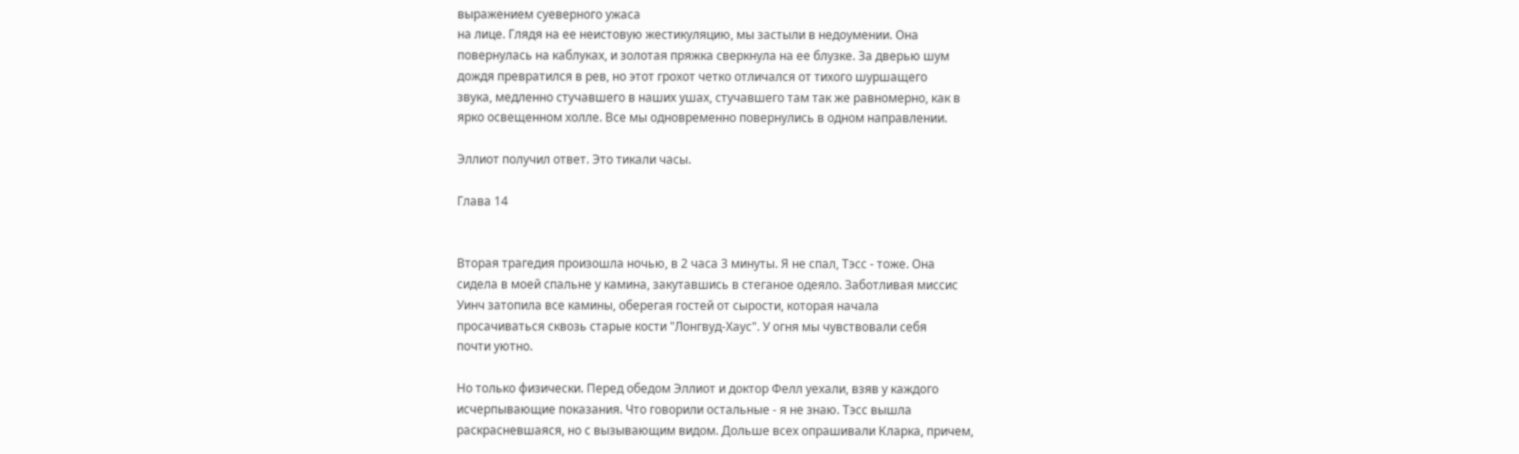выражением суеверного ужаса
на лице. Глядя на ее неистовую жестикуляцию, мы застыли в недоумении. Она
повернулась на каблуках, и золотая пряжка сверкнула на ее блузке. За дверью шум
дождя превратился в рев, но этот грохот четко отличался от тихого шуршащего
звука, медленно стучавшего в наших ушах, стучавшего там так же равномерно, как в
ярко освещенном холле. Все мы одновременно повернулись в одном направлении.

Эллиот получил ответ. Это тикали часы.

Глава 14


Вторая трагедия произошла ночью, в 2 часа 3 минуты. Я не спал, Тэсс - тоже. Она
сидела в моей спальне у камина, закутавшись в стеганое одеяло. Заботливая миссис
Уинч затопила все камины, оберегая гостей от сырости, которая начала
просачиваться сквозь старые кости "Лонгвуд-Хаус". У огня мы чувствовали себя
почти уютно.

Но только физически. Перед обедом Эллиот и доктор Фелл уехали, взяв у каждого
исчерпывающие показания. Что говорили остальные - я не знаю. Тэсс вышла
раскрасневшаяся, но с вызывающим видом. Дольше всех опрашивали Кларка, причем,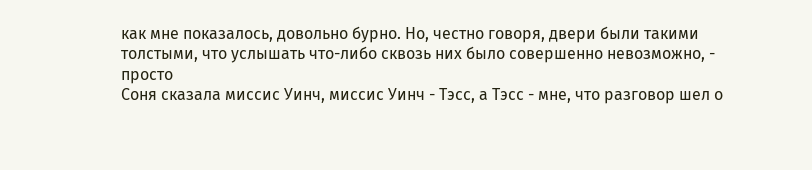как мне показалось, довольно бурно. Но, честно говоря, двери были такими
толстыми, что услышать что-либо сквозь них было совершенно невозможно, - просто
Соня сказала миссис Уинч, миссис Уинч - Тэсс, а Тэсс - мне, что разговор шел о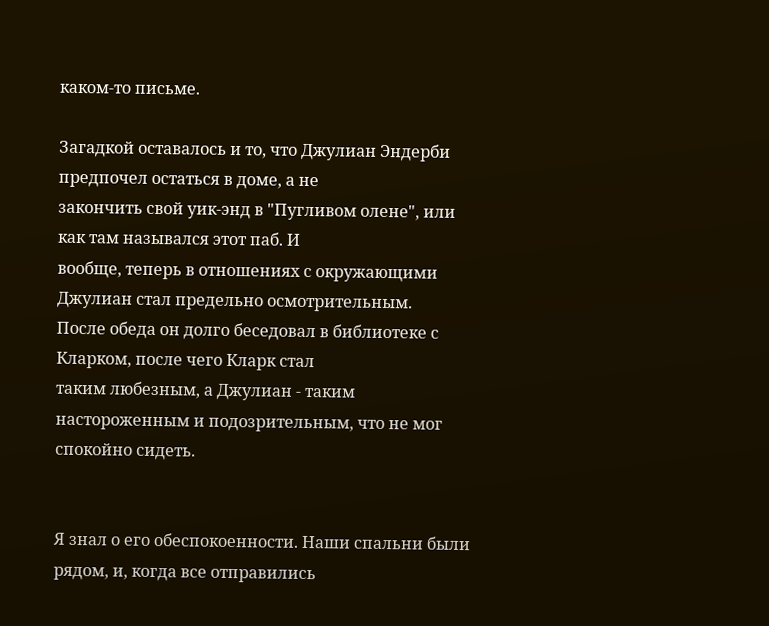каком-то письме.

Загадкой оставалось и то, что Джулиан Эндерби предпочел остаться в доме, а не
закончить свой уик-энд в "Пугливом олене", или как там назывался этот паб. И
вообще, теперь в отношениях с окружающими Джулиан стал предельно осмотрительным.
После обеда он долго беседовал в библиотеке с Кларком, после чего Кларк стал
таким любезным, а Джулиан - таким настороженным и подозрительным, что не мог
спокойно сидеть.


Я знал о его обеспокоенности. Наши спальни были рядом, и, когда все отправились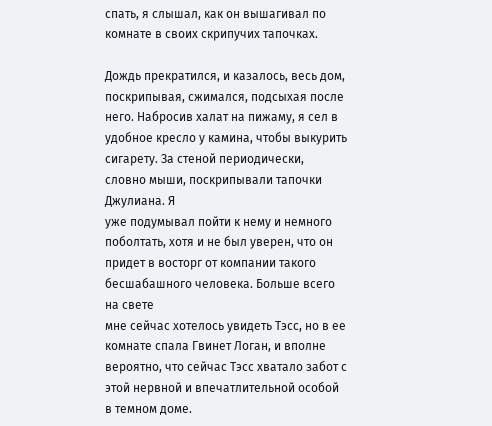спать, я слышал, как он вышагивал по комнате в своих скрипучих тапочках.

Дождь прекратился, и казалось, весь дом, поскрипывая, сжимался, подсыхая после
него. Набросив халат на пижаму, я сел в удобное кресло у камина, чтобы выкурить
сигарету. За стеной периодически, словно мыши, поскрипывали тапочки Джулиана. Я
уже подумывал пойти к нему и немного поболтать, хотя и не был уверен, что он
придет в восторг от компании такого бесшабашного человека. Больше всего на свете
мне сейчас хотелось увидеть Тэсс, но в ее комнате спала Гвинет Логан, и вполне
вероятно, что сейчас Тэсс хватало забот с этой нервной и впечатлительной особой
в темном доме.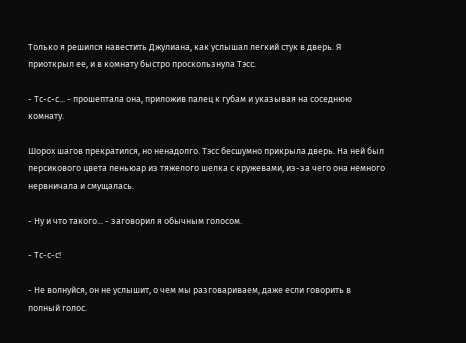Только я решился навестить Джулиана, как услышал легкий стук в дверь. Я
приоткрыл ее, и в комнату быстро проскользнула Тэсс.

- Тс-с-с... - прошептала она, приложив палец к губам и указывая на соседнюю
комнату.

Шорох шагов прекратился, но ненадолго. Тэсс бесшумно прикрыла дверь. На ней был
персикового цвета пеньюар из тяжелого шелка с кружевами, из-за чего она немного
нервничала и смущалась.

- Ну и что такого... - заговорил я обычным голосом.

- Тс-с-с!

- Не волнуйся, он не услышит, о чем мы разговариваем, даже если говорить в
полный голос.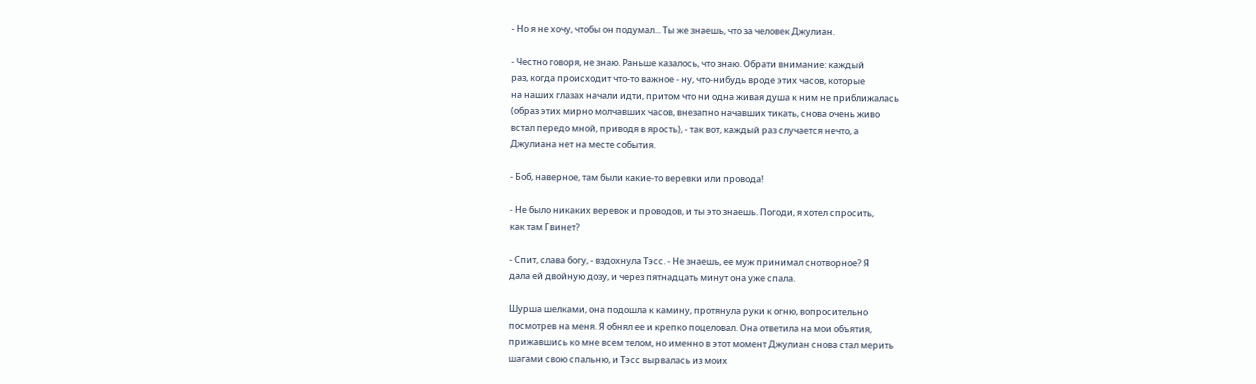- Но я не хочу, чтобы он подумал... Ты же знаешь, что за человек Джулиан.

- Честно говоря, не знаю. Раньше казалось, что знаю. Обрати внимание: каждый
раз, когда происходит что-то важное - ну, что-нибудь вроде этих часов, которые
на наших глазах начали идти, притом что ни одна живая душа к ним не приближалась
(образ этих мирно молчавших часов, внезапно начавших тикать, снова очень живо
встал передо мной, приводя в ярость), - так вот, каждый раз случается нечто, а
Джулиана нет на месте события.

- Боб, наверное, там были какие-то веревки или провода!

- Не было никаких веревок и проводов, и ты это знаешь. Погоди, я хотел спросить,
как там Гвинет?

- Спит, слава богу, - вздохнула Тэсс. - Не знаешь, ее муж принимал снотворное? Я
дала ей двойную дозу, и через пятнадцать минут она уже спала.

Шурша шелками, она подошла к камину, протянула руки к огню, вопросительно
посмотрев на меня. Я обнял ее и крепко поцеловал. Она ответила на мои объятия,
прижавшись ко мне всем телом, но именно в этот момент Джулиан снова стал мерить
шагами свою спальню, и Тэсс вырвалась из моих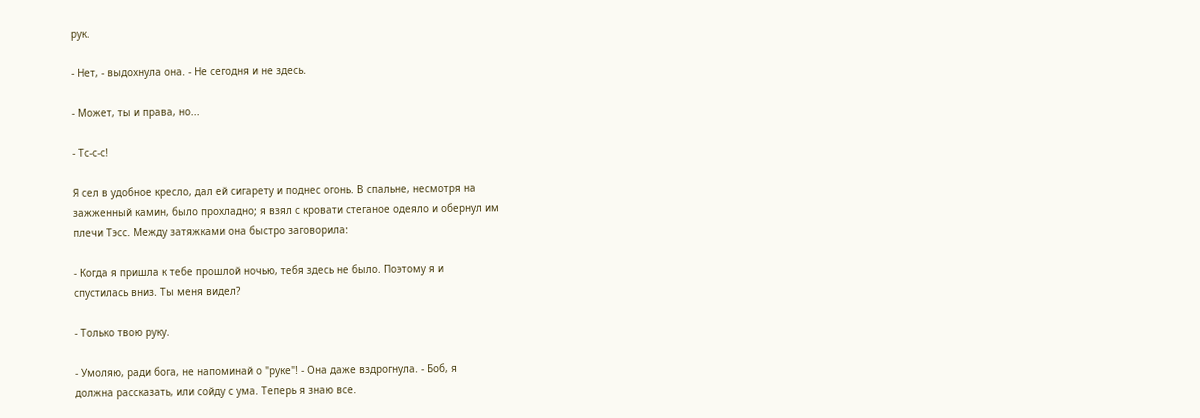рук.

- Нет, - выдохнула она. - Не сегодня и не здесь.

- Может, ты и права, но...

- Тс-с-с!

Я сел в удобное кресло, дал ей сигарету и поднес огонь. В спальне, несмотря на
зажженный камин, было прохладно; я взял с кровати стеганое одеяло и обернул им
плечи Тэсс. Между затяжками она быстро заговорила:

- Когда я пришла к тебе прошлой ночью, тебя здесь не было. Поэтому я и
спустилась вниз. Ты меня видел?

- Только твою руку.

- Умоляю, ради бога, не напоминай о "руке"! - Она даже вздрогнула. - Боб, я
должна рассказать, или сойду с ума. Теперь я знаю все.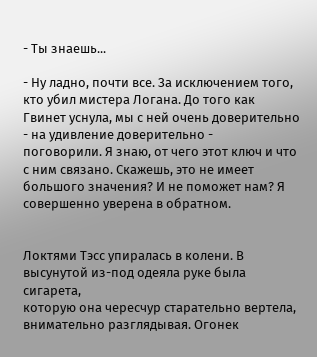- Ты знаешь...

- Ну ладно, почти все. За исключением того, кто убил мистера Логана. До того как
Гвинет уснула, мы с ней очень доверительно - на удивление доверительно -
поговорили. Я знаю, от чего этот ключ и что с ним связано. Скажешь, это не имеет
большого значения? И не поможет нам? Я совершенно уверена в обратном.


Локтями Тэсс упиралась в колени. В высунутой из-под одеяла руке была сигарета,
которую она чересчур старательно вертела, внимательно разглядывая. Огонек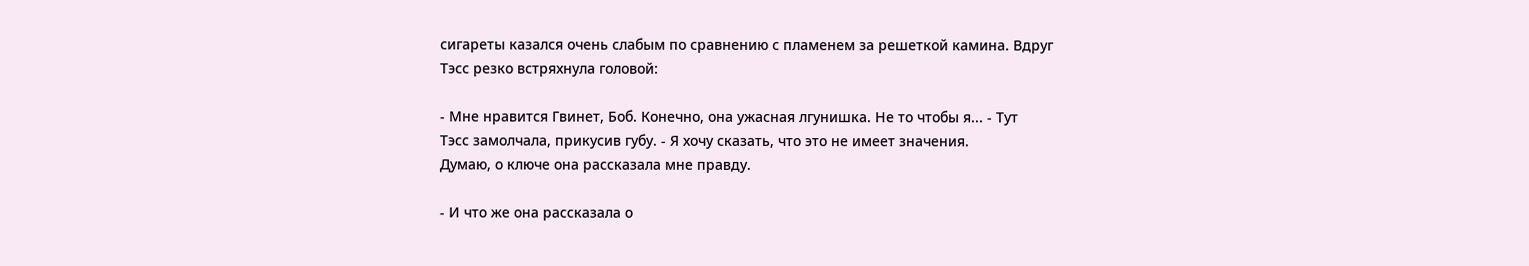сигареты казался очень слабым по сравнению с пламенем за решеткой камина. Вдруг
Тэсс резко встряхнула головой:

- Мне нравится Гвинет, Боб. Конечно, она ужасная лгунишка. Не то чтобы я... - Тут
Тэсс замолчала, прикусив губу. - Я хочу сказать, что это не имеет значения.
Думаю, о ключе она рассказала мне правду.

- И что же она рассказала о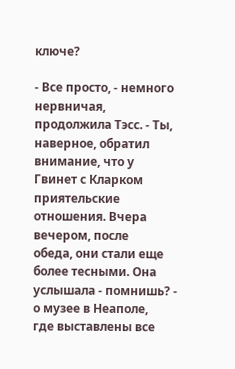ключе?

- Все просто, - немного нервничая, продолжила Тэсс. - Ты, наверное, обратил
внимание, что у Гвинет с Кларком приятельские отношения. Вчера вечером, после
обеда, они стали еще более тесными. Она услышала - помнишь? - о музее в Неаполе,
где выставлены все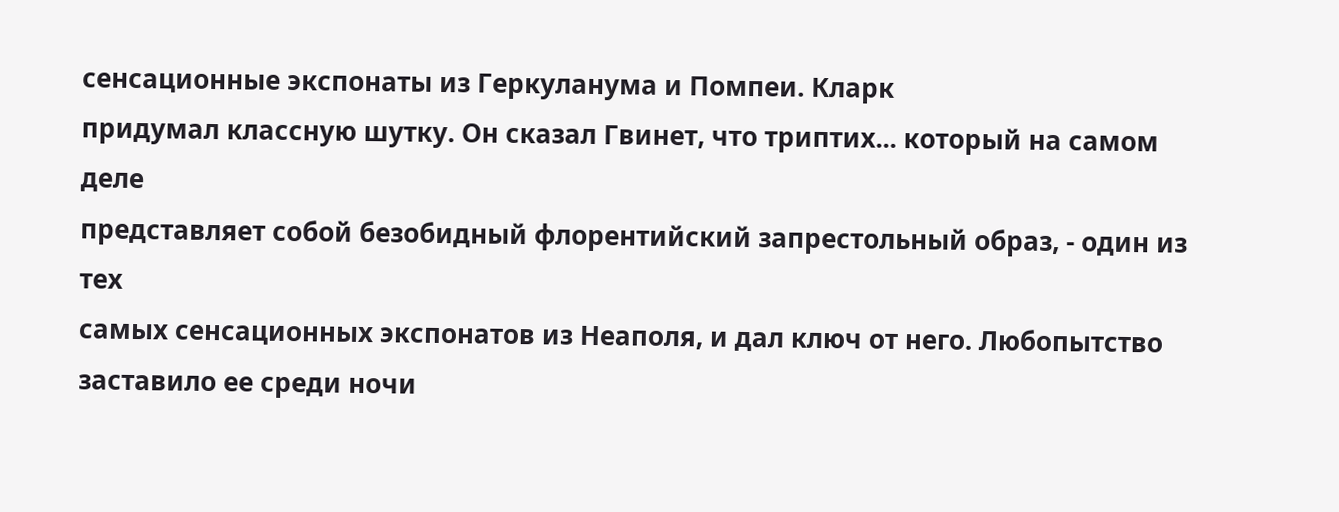сенсационные экспонаты из Геркуланума и Помпеи. Кларк
придумал классную шутку. Он сказал Гвинет, что триптих... который на самом деле
представляет собой безобидный флорентийский запрестольный образ, - один из тех
самых сенсационных экспонатов из Неаполя, и дал ключ от него. Любопытство
заставило ее среди ночи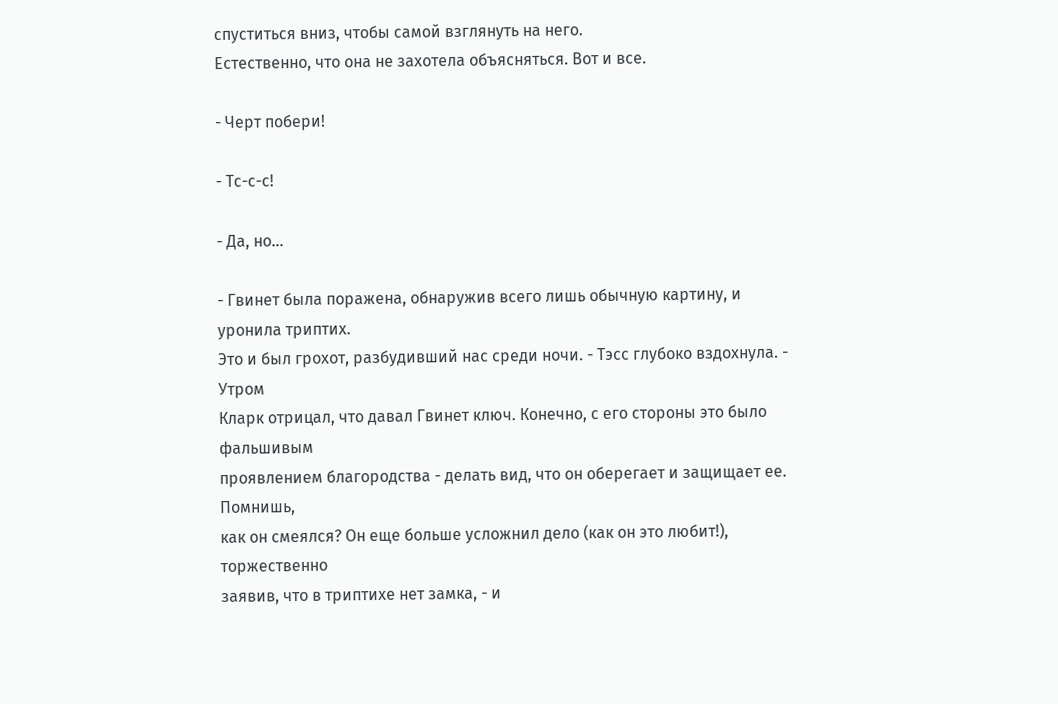спуститься вниз, чтобы самой взглянуть на него.
Естественно, что она не захотела объясняться. Вот и все.

- Черт побери!

- Тс-с-с!

- Да, но...

- Гвинет была поражена, обнаружив всего лишь обычную картину, и уронила триптих.
Это и был грохот, разбудивший нас среди ночи. - Тэсс глубоко вздохнула. - Утром
Кларк отрицал, что давал Гвинет ключ. Конечно, с его стороны это было фальшивым
проявлением благородства - делать вид, что он оберегает и защищает ее. Помнишь,
как он смеялся? Он еще больше усложнил дело (как он это любит!), торжественно
заявив, что в триптихе нет замка, - и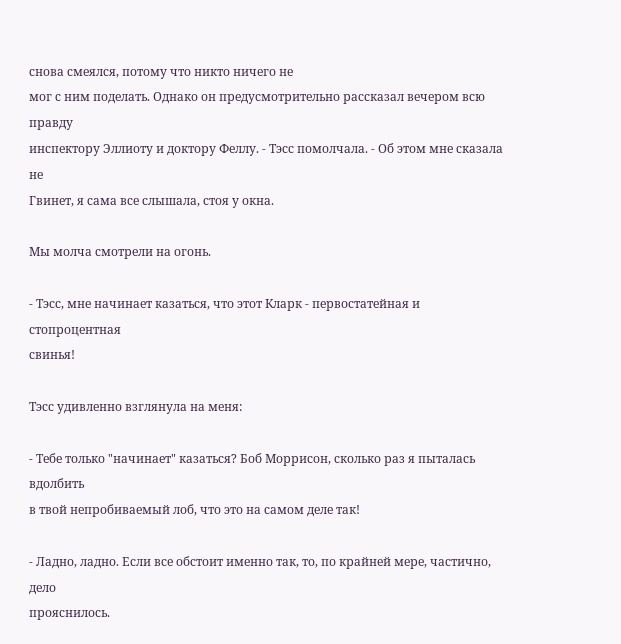снова смеялся, потому что никто ничего не
мог с ним поделать. Однако он предусмотрительно рассказал вечером всю правду
инспектору Эллиоту и доктору Феллу. - Тэсс помолчала. - Об этом мне сказала не
Гвинет, я сама все слышала, стоя у окна.

Мы молча смотрели на огонь.

- Тэсс, мне начинает казаться, что этот Кларк - первостатейная и стопроцентная
свинья!

Тэсс удивленно взглянула на меня:

- Тебе только "начинает" казаться? Боб Моррисон, сколько раз я пыталась вдолбить
в твой непробиваемый лоб, что это на самом деле так!

- Ладно, ладно. Если все обстоит именно так, то, по крайней мере, частично, дело
прояснилось.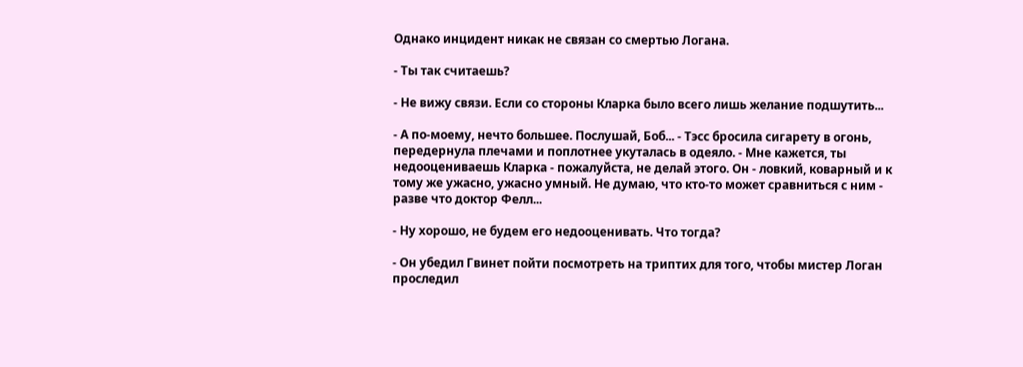Однако инцидент никак не связан со смертью Логана.

- Ты так считаешь?

- Не вижу связи. Если со стороны Кларка было всего лишь желание подшутить...

- А по-моему, нечто большее. Послушай, Боб... - Тэсс бросила сигарету в огонь,
передернула плечами и поплотнее укуталась в одеяло. - Мне кажется, ты
недооцениваешь Кларка - пожалуйста, не делай этого. Он - ловкий, коварный и к
тому же ужасно, ужасно умный. Не думаю, что кто-то может сравниться с ним -
разве что доктор Фелл...

- Ну хорошо, не будем его недооценивать. Что тогда?

- Он убедил Гвинет пойти посмотреть на триптих для того, чтобы мистер Логан
проследил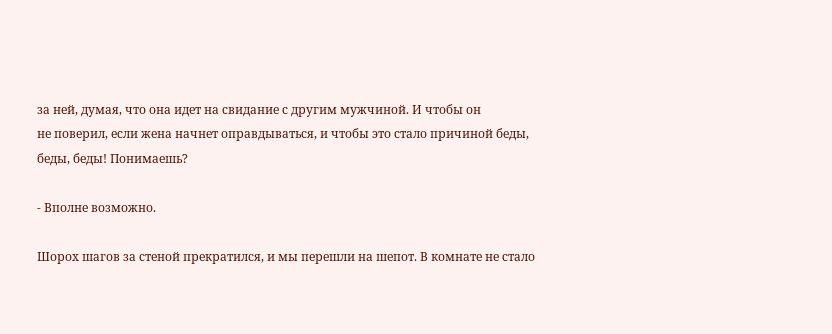за ней, думая, что она идет на свидание с другим мужчиной. И чтобы он
не поверил, если жена начнет оправдываться, и чтобы это стало причиной беды,
беды, беды! Понимаешь?

- Вполне возможно.

Шорох шагов за стеной прекратился, и мы перешли на шепот. В комнате не стало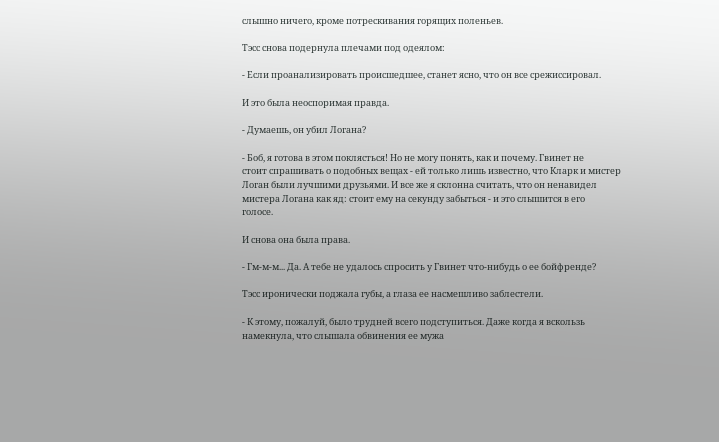слышно ничего, кроме потрескивания горящих поленьев.

Тэсс снова подернула плечами под одеялом:

- Если проанализировать происшедшее, станет ясно, что он все срежиссировал.

И это была неоспоримая правда.

- Думаешь, он убил Логана?

- Боб, я готова в этом поклясться! Но не могу понять, как и почему. Гвинет не
стоит спрашивать о подобных вещах - ей только лишь известно, что Кларк и мистер
Логан были лучшими друзьями. И все же я склонна считать, что он ненавидел
мистера Логана как яд: стоит ему на секунду забыться - и это слышится в его
голосе.

И снова она была права.

- Гм-м-м... Да. А тебе не удалось спросить у Гвинет что-нибудь о ее бойфренде?

Тэсс иронически поджала губы, а глаза ее насмешливо заблестели.

- К этому, пожалуй, было трудней всего подступиться. Даже когда я вскользь
намекнула, что слышала обвинения ее мужа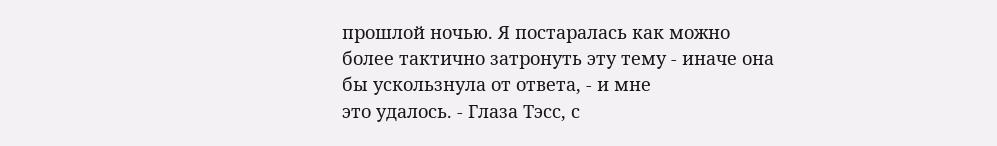прошлой ночью. Я постаралась как можно
более тактично затронуть эту тему - иначе она бы ускользнула от ответа, - и мне
это удалось. - Глаза Тэсс, с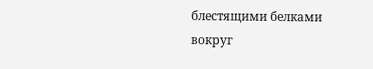блестящими белками вокруг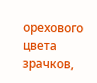орехового цвета зрачков,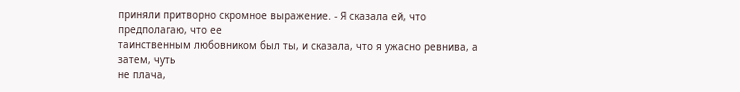приняли притворно скромное выражение. - Я сказала ей, что предполагаю, что ее
таинственным любовником был ты, и сказала, что я ужасно ревнива, а затем, чуть
не плача,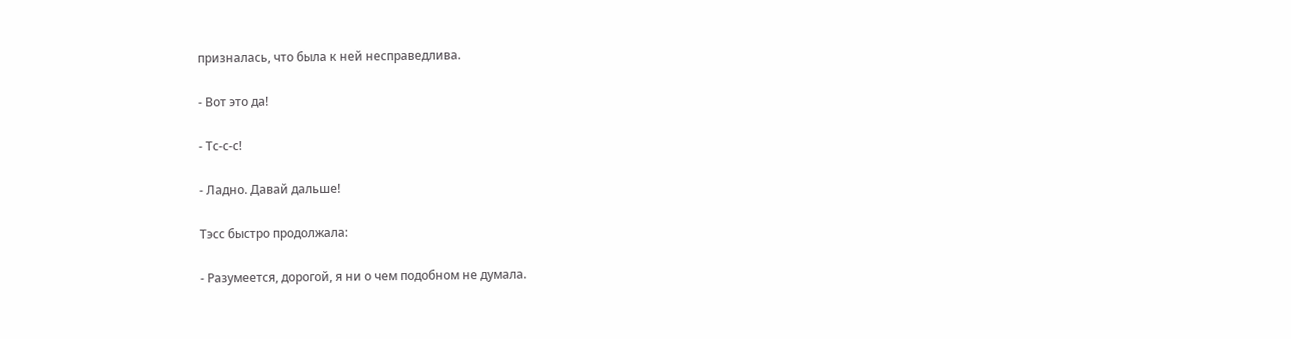призналась, что была к ней несправедлива.

- Вот это да!

- Тс-с-с!

- Ладно. Давай дальше!

Тэсс быстро продолжала:

- Разумеется, дорогой, я ни о чем подобном не думала.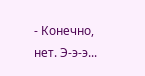- Конечно, нет. Э-э-э...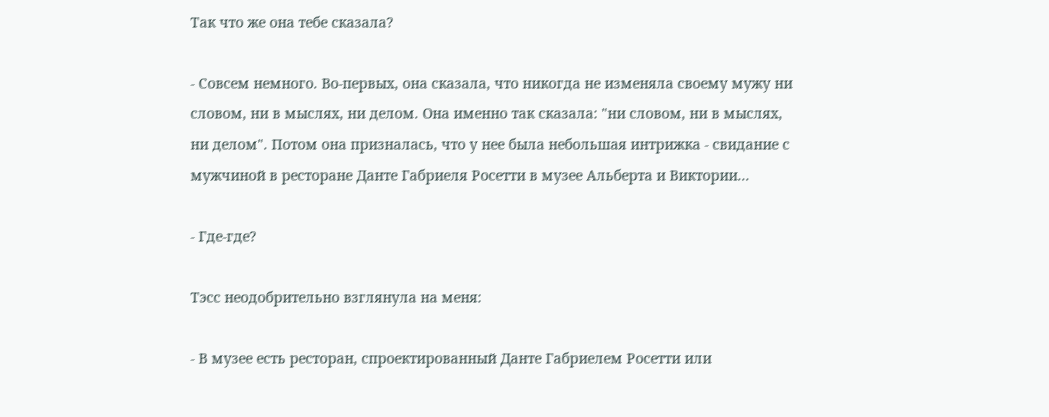Так что же она тебе сказала?

- Совсем немного. Во-первых, она сказала, что никогда не изменяла своему мужу ни
словом, ни в мыслях, ни делом. Она именно так сказала: "ни словом, ни в мыслях,
ни делом". Потом она призналась, что у нее была небольшая интрижка - свидание с
мужчиной в ресторане Данте Габриеля Росетти в музее Альберта и Виктории...

- Где-где?

Тэсс неодобрительно взглянула на меня:

- В музее есть ресторан, спроектированный Данте Габриелем Росетти или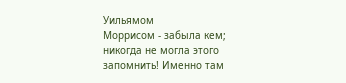Уильямом
Моррисом - забыла кем; никогда не могла этого запомнить! Именно там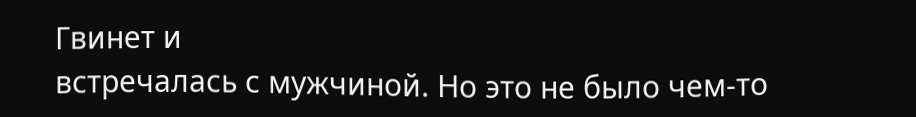Гвинет и
встречалась с мужчиной. Но это не было чем-то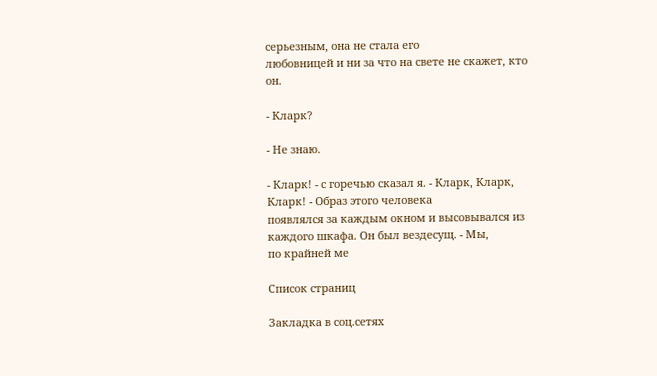серьезным, она не стала его
любовницей и ни за что на свете не скажет, кто он.

- Кларк?

- Не знаю.

- Кларк! - с горечью сказал я. - Кларк, Кларк, Кларк! - Образ этого человека
появлялся за каждым окном и высовывался из каждого шкафа. Он был вездесущ. - Мы,
по крайней ме

Список страниц

Закладка в соц.сетях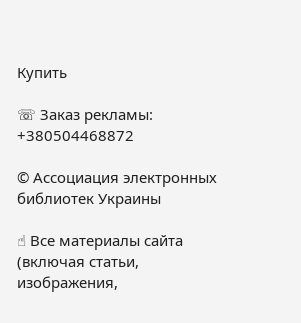Купить

☏ Заказ рекламы: +380504468872

© Ассоциация электронных библиотек Украины

☝ Все материалы сайта (включая статьи, изображения,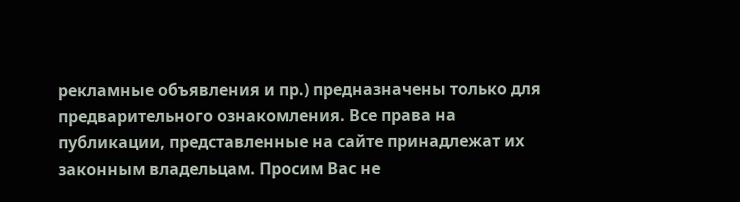рекламные объявления и пр.) предназначены только для предварительного ознакомления. Все права на публикации, представленные на сайте принадлежат их законным владельцам. Просим Вас не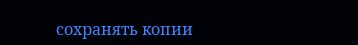сохранять копии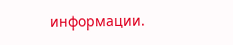информации.